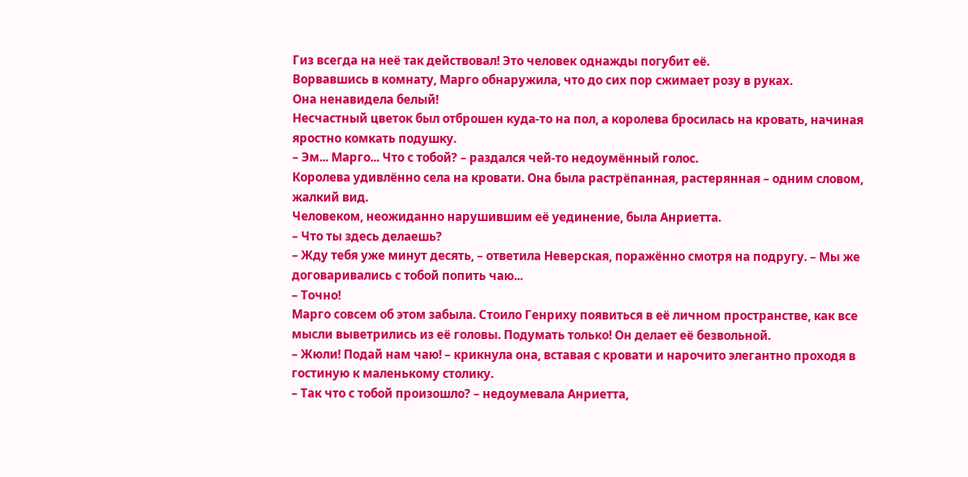Гиз всегда на неё так действовал! Это человек однажды погубит её.
Ворвавшись в комнату, Марго обнаружила, что до сих пор сжимает розу в руках.
Она ненавидела белый!
Несчастный цветок был отброшен куда-то на пол, а королева бросилась на кровать, начиная яростно комкать подушку.
– Эм... Марго... Что с тобой? – раздался чей-то недоумённый голос.
Королева удивлённо села на кровати. Она была растрёпанная, растерянная – одним словом, жалкий вид.
Человеком, неожиданно нарушившим её уединение, была Анриетта.
– Что ты здесь делаешь?
– Жду тебя уже минут десять, – ответила Неверская, поражённо смотря на подругу. – Мы же договаривались с тобой попить чаю...
– Точно!
Марго совсем об этом забыла. Стоило Генриху появиться в её личном пространстве, как все мысли выветрились из её головы. Подумать только! Он делает её безвольной.
– Жюли! Подай нам чаю! – крикнула она, вставая с кровати и нарочито элегантно проходя в гостиную к маленькому столику.
– Так что с тобой произошло? – недоумевала Анриетта,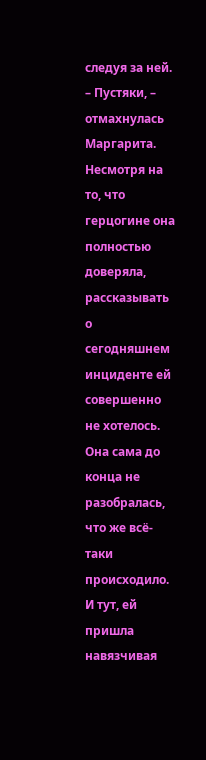следуя за ней.
– Пустяки, – отмахнулась Маргарита.
Несмотря на то, что герцогине она полностью доверяла, рассказывать о сегодняшнем инциденте ей совершенно не хотелось. Она сама до конца не разобралась, что же всё-таки происходило.
И тут, ей пришла навязчивая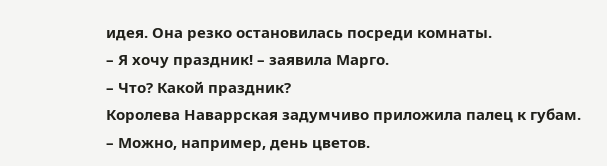идея. Она резко остановилась посреди комнаты.
– Я хочу праздник! – заявила Марго.
– Что? Какой праздник?
Королева Наваррская задумчиво приложила палец к губам.
– Можно, например, день цветов.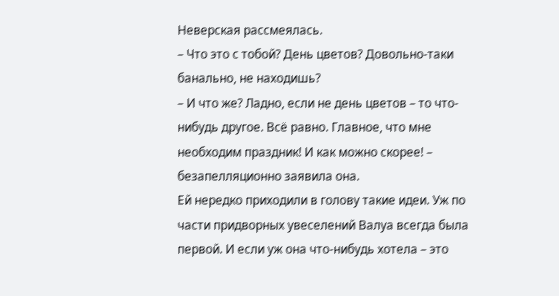Неверская рассмеялась.
– Что это с тобой? День цветов? Довольно-таки банально, не находишь?
– И что же? Ладно, если не день цветов – то что-нибудь другое. Всё равно. Главное, что мне необходим праздник! И как можно скорее! – безапелляционно заявила она.
Ей нередко приходили в голову такие идеи. Уж по части придворных увеселений Валуа всегда была первой. И если уж она что-нибудь хотела – это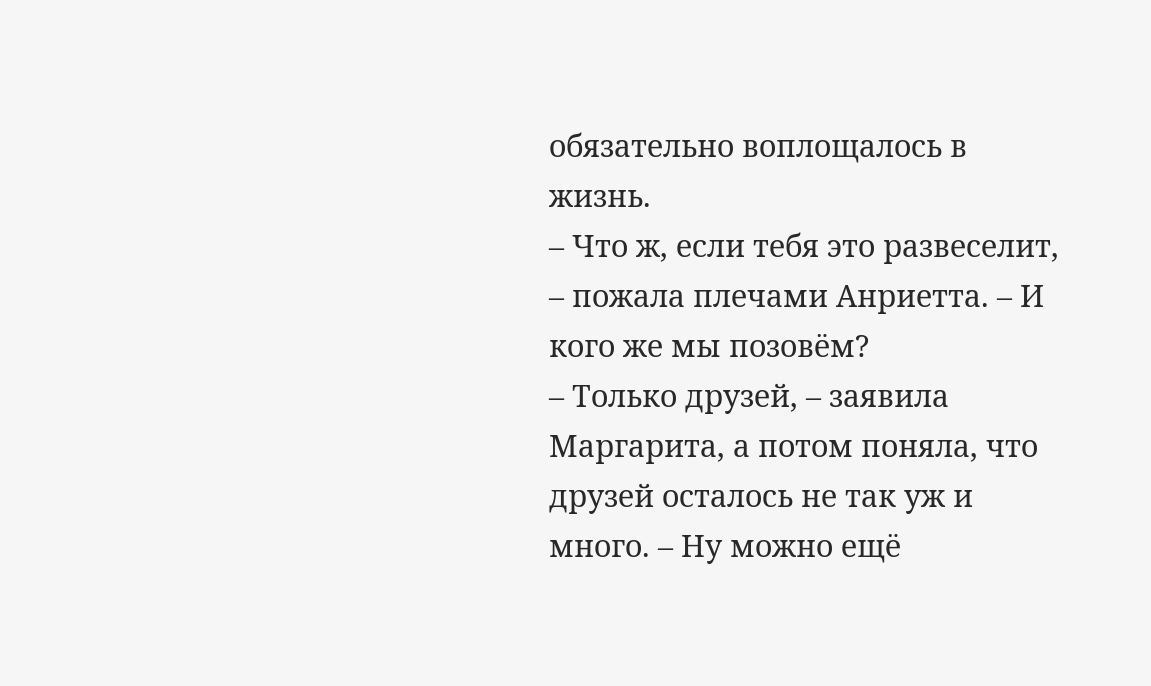обязательно воплощалось в жизнь.
– Что ж, если тебя это развеселит, – пожала плечами Анриетта. – И кого же мы позовём?
– Только друзей, – заявила Маргарита, а потом поняла, что друзей осталось не так уж и много. – Ну можно ещё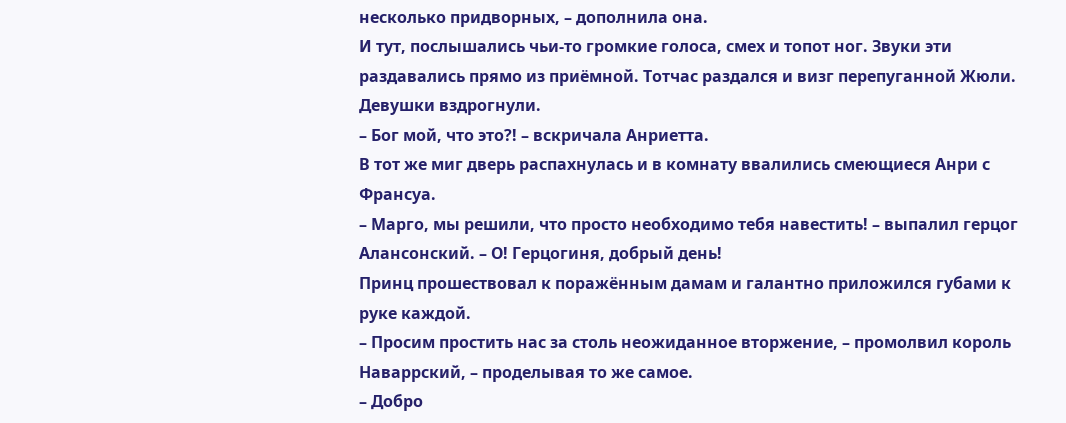несколько придворных, – дополнила она.
И тут, послышались чьи-то громкие голоса, смех и топот ног. Звуки эти раздавались прямо из приёмной. Тотчас раздался и визг перепуганной Жюли.
Девушки вздрогнули.
– Бог мой, что это?! – вскричала Анриетта.
В тот же миг дверь распахнулась и в комнату ввалились смеющиеся Анри с Франсуа.
– Марго, мы решили, что просто необходимо тебя навестить! – выпалил герцог Алансонский. – О! Герцогиня, добрый день!
Принц прошествовал к поражённым дамам и галантно приложился губами к руке каждой.
– Просим простить нас за столь неожиданное вторжение, – промолвил король Наваррский, – проделывая то же самое.
– Добро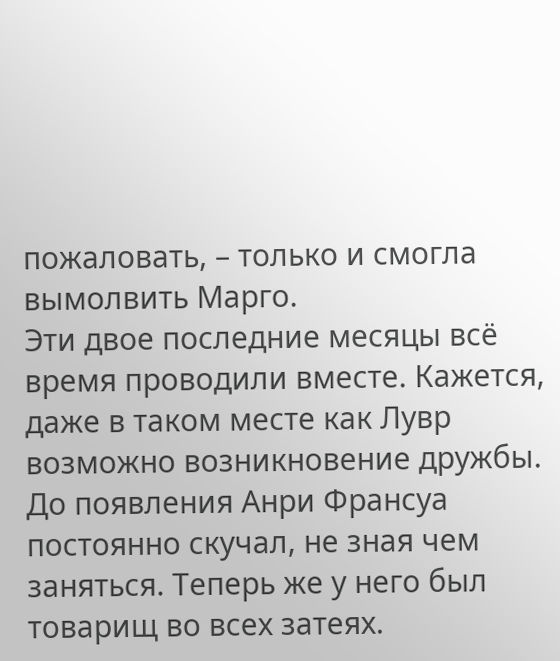пожаловать, – только и смогла вымолвить Марго.
Эти двое последние месяцы всё время проводили вместе. Кажется, даже в таком месте как Лувр возможно возникновение дружбы. До появления Анри Франсуа постоянно скучал, не зная чем заняться. Теперь же у него был товарищ во всех затеях.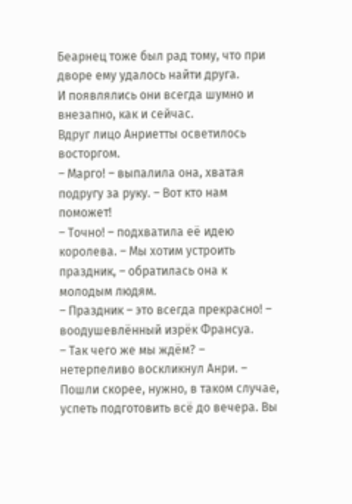Беарнец тоже был рад тому, что при дворе ему удалось найти друга.
И появлялись они всегда шумно и внезапно, как и сейчас.
Вдруг лицо Анриетты осветилось восторгом.
– Марго! – выпалила она, хватая подругу за руку. – Вот кто нам поможет!
– Точно! – подхватила её идею королева. – Мы хотим устроить праздник, – обратилась она к молодым людям.
– Праздник – это всегда прекрасно! – воодушевлённый изрёк Франсуа.
– Так чего же мы ждём? – нетерпеливо воскликнул Анри. – Пошли скорее, нужно, в таком случае, успеть подготовить всё до вечера. Вы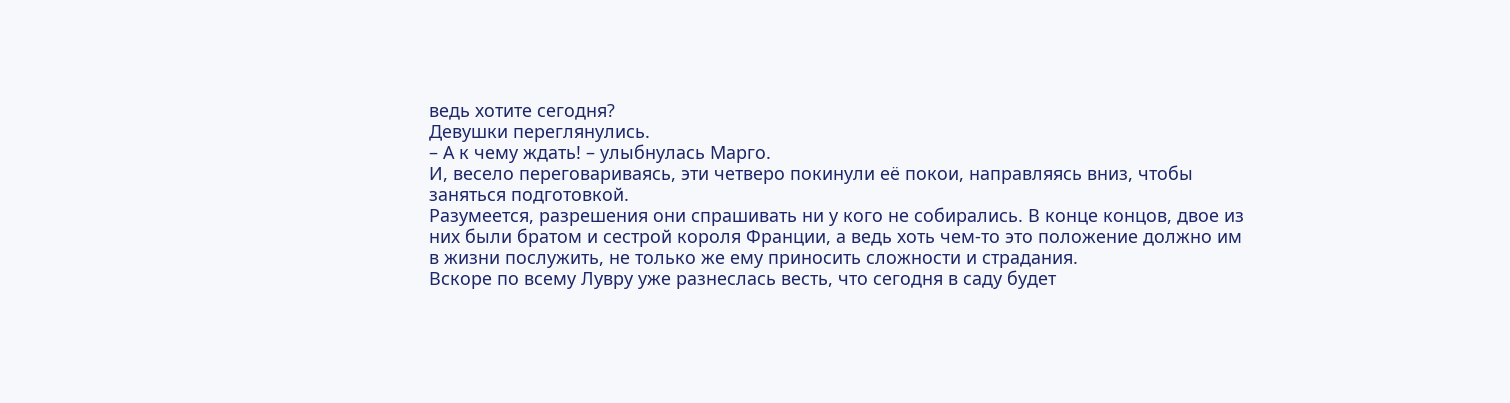ведь хотите сегодня?
Девушки переглянулись.
– А к чему ждать! – улыбнулась Марго.
И, весело переговариваясь, эти четверо покинули её покои, направляясь вниз, чтобы заняться подготовкой.
Разумеется, разрешения они спрашивать ни у кого не собирались. В конце концов, двое из них были братом и сестрой короля Франции, а ведь хоть чем-то это положение должно им в жизни послужить, не только же ему приносить сложности и страдания.
Вскоре по всему Лувру уже разнеслась весть, что сегодня в саду будет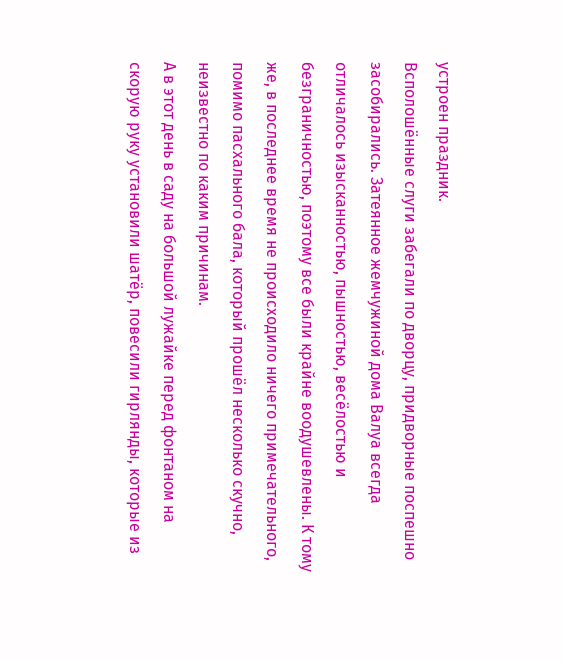устроен праздник.
Всполошённые слуги забегали по дворцу, придворные поспешно засобирались. Затеянное жемчужиной дома Валуа всегда отличалось изысканностью, пышностью, весёлостью и безграничностью, поэтому все были крайне воодушевлены. К тому же, в последнее время не происходило ничего примечательного, помимо пасхального бала, который прошёл несколько скучно, неизвестно по каким причинам.
А в этот день в саду на большой лужайке перед фонтаном на скорую руку установили шатёр, повесили гирлянды, которые из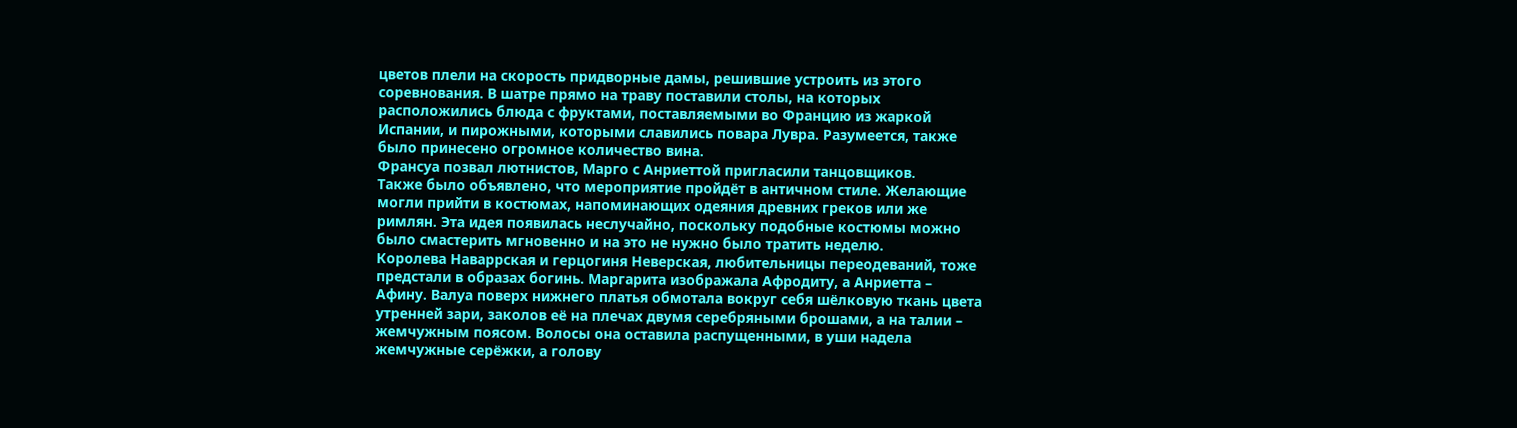цветов плели на скорость придворные дамы, решившие устроить из этого соревнования. В шатре прямо на траву поставили столы, на которых расположились блюда с фруктами, поставляемыми во Францию из жаркой Испании, и пирожными, которыми славились повара Лувра. Разумеется, также было принесено огромное количество вина.
Франсуа позвал лютнистов, Марго с Анриеттой пригласили танцовщиков.
Также было объявлено, что мероприятие пройдёт в античном стиле. Желающие могли прийти в костюмах, напоминающих одеяния древних греков или же римлян. Эта идея появилась неслучайно, поскольку подобные костюмы можно было смастерить мгновенно и на это не нужно было тратить неделю.
Королева Наваррская и герцогиня Неверская, любительницы переодеваний, тоже предстали в образах богинь. Маргарита изображала Афродиту, а Анриетта – Афину. Валуа поверх нижнего платья обмотала вокруг себя шёлковую ткань цвета утренней зари, заколов её на плечах двумя серебряными брошами, а на талии – жемчужным поясом. Волосы она оставила распущенными, в уши надела жемчужные серёжки, а голову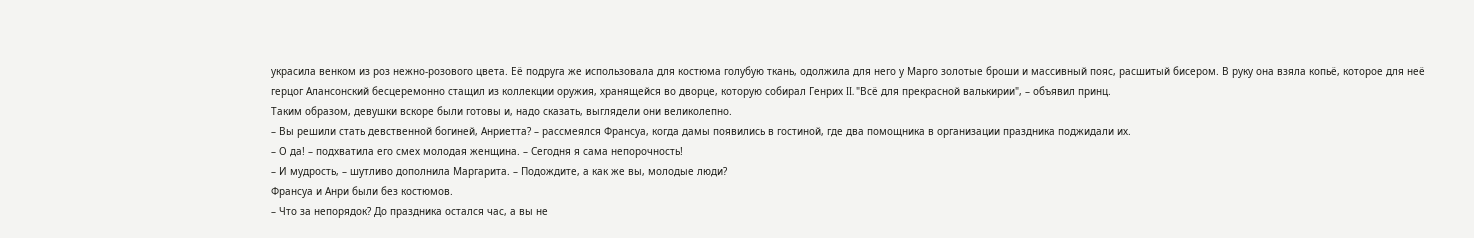украсила венком из роз нежно-розового цвета. Её подруга же использовала для костюма голубую ткань, одолжила для него у Марго золотые броши и массивный пояс, расшитый бисером. В руку она взяла копьё, которое для неё герцог Алансонский бесцеремонно стащил из коллекции оружия, хранящейся во дворце, которую собирал Генрих II. "Всё для прекрасной валькирии", – объявил принц.
Таким образом, девушки вскоре были готовы и, надо сказать, выглядели они великолепно.
– Вы решили стать девственной богиней, Анриетта? – рассмеялся Франсуа, когда дамы появились в гостиной, где два помощника в организации праздника поджидали их.
– О да! – подхватила его смех молодая женщина. – Сегодня я сама непорочность!
– И мудрость, – шутливо дополнила Маргарита. – Подождите, а как же вы, молодые люди?
Франсуа и Анри были без костюмов.
– Что за непорядок? До праздника остался час, а вы не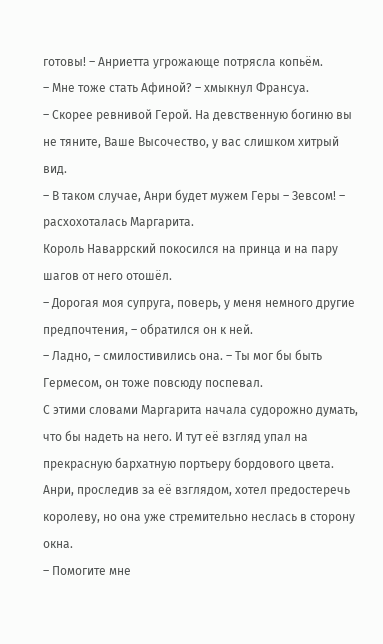готовы! – Анриетта угрожающе потрясла копьём.
– Мне тоже стать Афиной? – хмыкнул Франсуа.
– Скорее ревнивой Герой. На девственную богиню вы не тяните, Ваше Высочество, у вас слишком хитрый вид.
– В таком случае, Анри будет мужем Геры – Зевсом! – расхохоталась Маргарита.
Король Наваррский покосился на принца и на пару шагов от него отошёл.
– Дорогая моя супруга, поверь, у меня немного другие предпочтения, – обратился он к ней.
– Ладно, – смилостивились она. – Ты мог бы быть Гермесом, он тоже повсюду поспевал.
С этими словами Маргарита начала судорожно думать, что бы надеть на него. И тут её взгляд упал на прекрасную бархатную портьеру бордового цвета. Анри, проследив за её взглядом, хотел предостеречь королеву, но она уже стремительно неслась в сторону окна.
– Помогите мне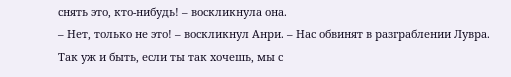снять это, кто-нибудь! – воскликнула она.
– Нет, только не это! – воскликнул Анри. – Нас обвинят в разграблении Лувра. Так уж и быть, если ты так хочешь, мы с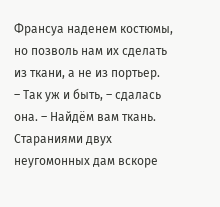Франсуа наденем костюмы, но позволь нам их сделать из ткани, а не из портьер.
– Так уж и быть, – сдалась она. – Найдём вам ткань.
Стараниями двух неугомонных дам вскоре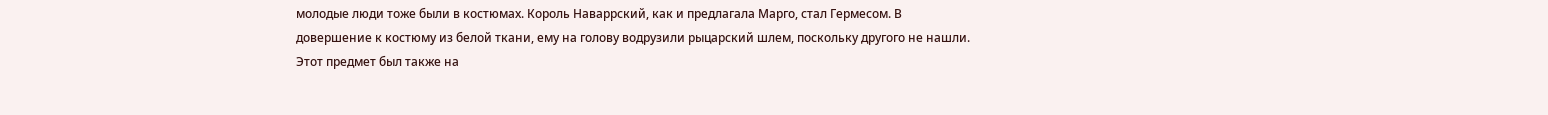молодые люди тоже были в костюмах. Король Наваррский, как и предлагала Марго, стал Гермесом. В довершение к костюму из белой ткани, ему на голову водрузили рыцарский шлем, поскольку другого не нашли. Этот предмет был также на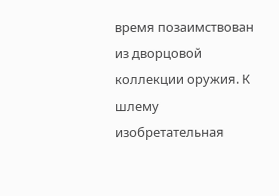время позаимствован из дворцовой коллекции оружия. К шлему изобретательная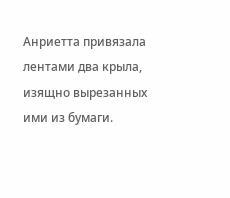Анриетта привязала лентами два крыла, изящно вырезанных ими из бумаги.